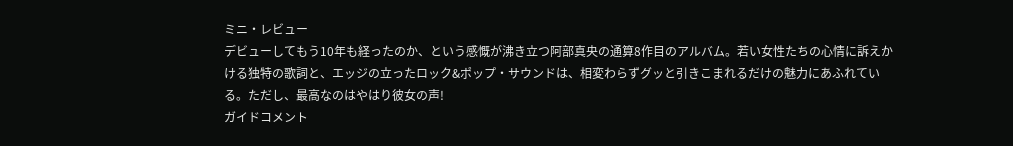ミニ・レビュー
デビューしてもう10年も経ったのか、という感慨が沸き立つ阿部真央の通算8作目のアルバム。若い女性たちの心情に訴えかける独特の歌詞と、エッジの立ったロック&ポップ・サウンドは、相変わらずグッと引きこまれるだけの魅力にあふれている。ただし、最高なのはやはり彼女の声!
ガイドコメント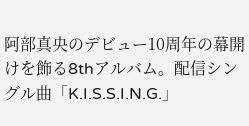阿部真央のデビュー10周年の幕開けを飾る8thアルバム。配信シングル曲「K.I.S.S.I.N.G.」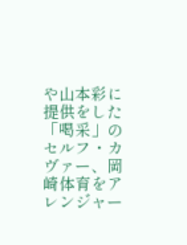や山本彩に提供をした「喝采」のセルフ・カヴァー、岡崎体育をアレンジャー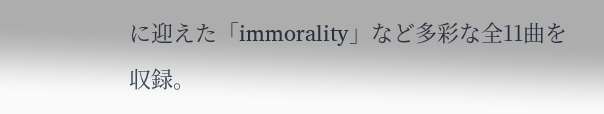に迎えた「immorality」など多彩な全11曲を収録。